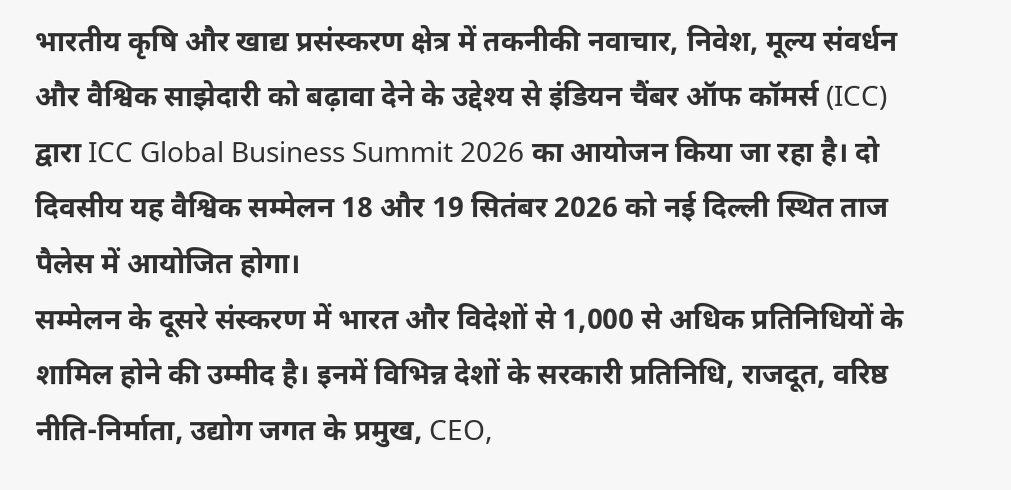भारतीय कृषि और खाद्य प्रसंस्करण क्षेत्र में तकनीकी नवाचार, निवेश, मूल्य संवर्धन और वैश्विक साझेदारी को बढ़ावा देने के उद्देश्य से इंडियन चैंबर ऑफ कॉमर्स (ICC) द्वारा ICC Global Business Summit 2026 का आयोजन किया जा रहा है। दो दिवसीय यह वैश्विक सम्मेलन 18 और 19 सितंबर 2026 को नई दिल्ली स्थित ताज पैलेस में आयोजित होगा।
सम्मेलन के दूसरे संस्करण में भारत और विदेशों से 1,000 से अधिक प्रतिनिधियों के शामिल होने की उम्मीद है। इनमें विभिन्न देशों के सरकारी प्रतिनिधि, राजदूत, वरिष्ठ नीति-निर्माता, उद्योग जगत के प्रमुख, CEO,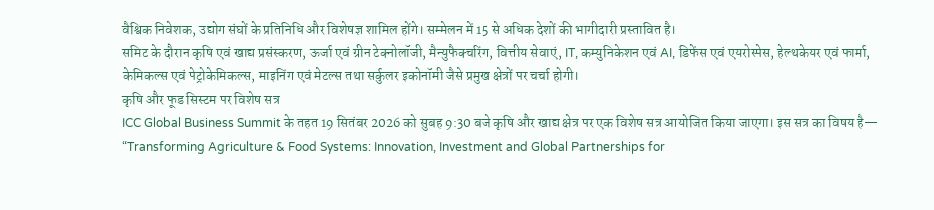वैश्विक निवेशक, उद्योग संघों के प्रतिनिधि और विशेषज्ञ शामिल होंगे। सम्मेलन में 15 से अधिक देशों की भागीदारी प्रस्तावित है।
समिट के दौरान कृषि एवं खाद्य प्रसंस्करण, ऊर्जा एवं ग्रीन टेक्नोलॉजी, मैन्युफैक्चरिंग, वित्तीय सेवाएं, IT, कम्युनिकेशन एवं AI, डिफेंस एवं एयरोस्पेस, हेल्थकेयर एवं फार्मा, केमिकल्स एवं पेट्रोकेमिकल्स, माइनिंग एवं मेटल्स तथा सर्कुलर इकोनॉमी जैसे प्रमुख क्षेत्रों पर चर्चा होगी।
कृषि और फूड सिस्टम पर विशेष सत्र
ICC Global Business Summit के तहत 19 सितंबर 2026 को सुबह 9:30 बजे कृषि और खाद्य क्षेत्र पर एक विशेष सत्र आयोजित किया जाएगा। इस सत्र का विषय है—
“Transforming Agriculture & Food Systems: Innovation, Investment and Global Partnerships for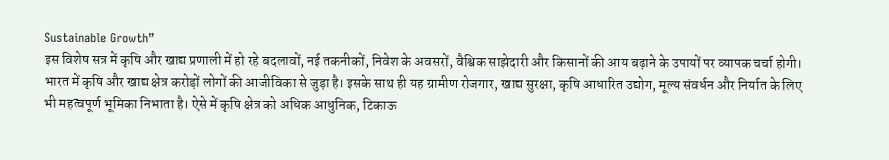Sustainable Growth”
इस विशेष सत्र में कृषि और खाद्य प्रणाली में हो रहे बदलावों, नई तकनीकों, निवेश के अवसरों, वैश्विक साझेदारी और किसानों की आय बढ़ाने के उपायों पर व्यापक चर्चा होगी।
भारत में कृषि और खाद्य क्षेत्र करोड़ों लोगों की आजीविका से जुड़ा है। इसके साथ ही यह ग्रामीण रोजगार, खाद्य सुरक्षा, कृषि आधारित उद्योग, मूल्य संवर्धन और निर्यात के लिए भी महत्वपूर्ण भूमिका निभाता है। ऐसे में कृषि क्षेत्र को अधिक आधुनिक, टिकाऊ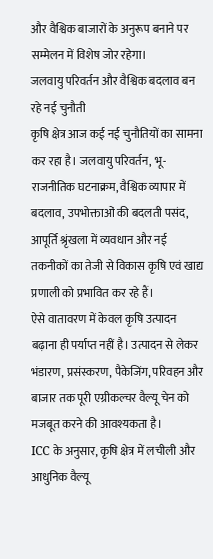और वैश्विक बाजारों के अनुरूप बनाने पर सम्मेलन में विशेष जोर रहेगा।
जलवायु परिवर्तन और वैश्विक बदलाव बन रहे नई चुनौती
कृषि क्षेत्र आज कई नई चुनौतियों का सामना कर रहा है। जलवायु परिवर्तन, भू-राजनीतिक घटनाक्रम, वैश्विक व्यापार में बदलाव, उपभोक्ताओं की बदलती पसंद, आपूर्ति श्रृंखला में व्यवधान और नई तकनीकों का तेजी से विकास कृषि एवं खाद्य प्रणाली को प्रभावित कर रहे हैं।
ऐसे वातावरण में केवल कृषि उत्पादन बढ़ाना ही पर्याप्त नहीं है। उत्पादन से लेकर भंडारण, प्रसंस्करण, पैकेजिंग, परिवहन और बाजार तक पूरी एग्रीकल्चर वैल्यू चेन को मजबूत करने की आवश्यकता है।
ICC के अनुसार, कृषि क्षेत्र में लचीली और आधुनिक वैल्यू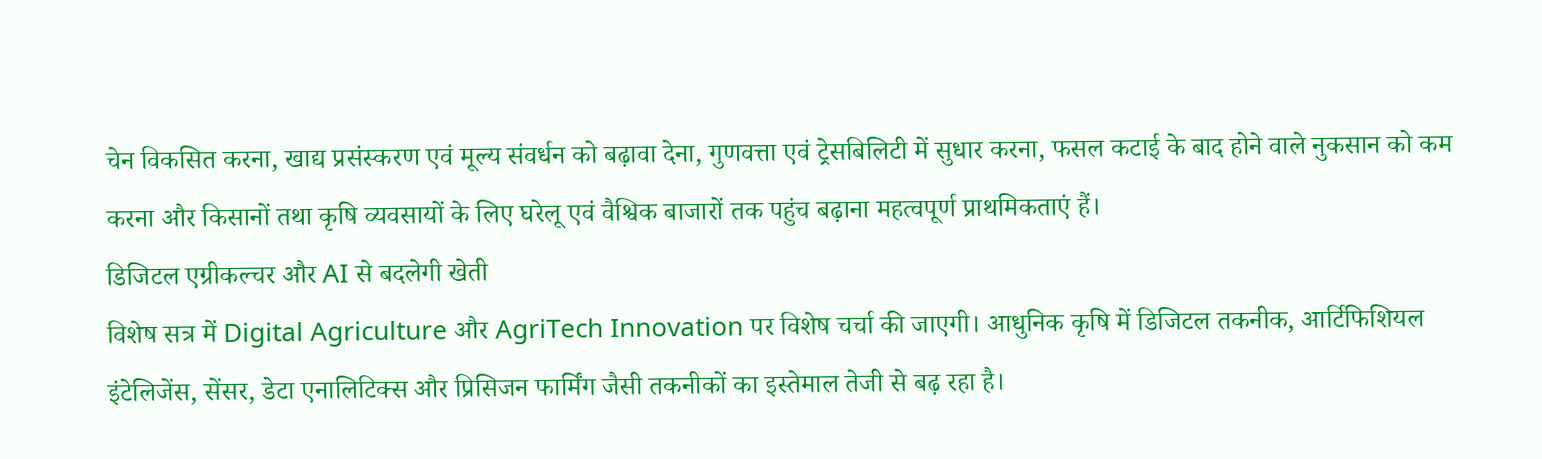चेन विकसित करना, खाद्य प्रसंस्करण एवं मूल्य संवर्धन को बढ़ावा देना, गुणवत्ता एवं ट्रेसबिलिटी में सुधार करना, फसल कटाई के बाद होने वाले नुकसान को कम करना और किसानों तथा कृषि व्यवसायों के लिए घरेलू एवं वैश्विक बाजारों तक पहुंच बढ़ाना महत्वपूर्ण प्राथमिकताएं हैं।
डिजिटल एग्रीकल्चर और AI से बदलेगी खेती
विशेष सत्र में Digital Agriculture और AgriTech Innovation पर विशेष चर्चा की जाएगी। आधुनिक कृषि में डिजिटल तकनीक, आर्टिफिशियल इंटेलिजेंस, सेंसर, डेटा एनालिटिक्स और प्रिसिजन फार्मिंग जैसी तकनीकों का इस्तेमाल तेजी से बढ़ रहा है।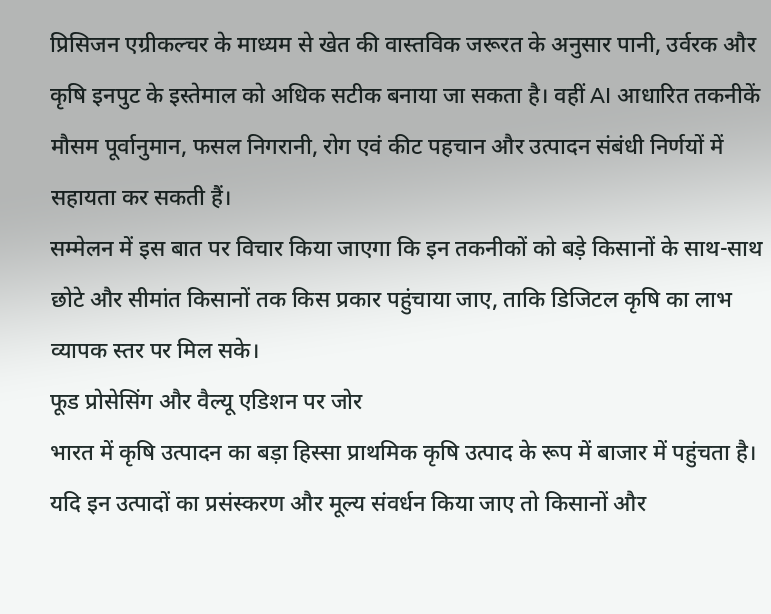प्रिसिजन एग्रीकल्चर के माध्यम से खेत की वास्तविक जरूरत के अनुसार पानी, उर्वरक और कृषि इनपुट के इस्तेमाल को अधिक सटीक बनाया जा सकता है। वहीं AI आधारित तकनीकें मौसम पूर्वानुमान, फसल निगरानी, रोग एवं कीट पहचान और उत्पादन संबंधी निर्णयों में सहायता कर सकती हैं।
सम्मेलन में इस बात पर विचार किया जाएगा कि इन तकनीकों को बड़े किसानों के साथ-साथ छोटे और सीमांत किसानों तक किस प्रकार पहुंचाया जाए, ताकि डिजिटल कृषि का लाभ व्यापक स्तर पर मिल सके।
फूड प्रोसेसिंग और वैल्यू एडिशन पर जोर
भारत में कृषि उत्पादन का बड़ा हिस्सा प्राथमिक कृषि उत्पाद के रूप में बाजार में पहुंचता है। यदि इन उत्पादों का प्रसंस्करण और मूल्य संवर्धन किया जाए तो किसानों और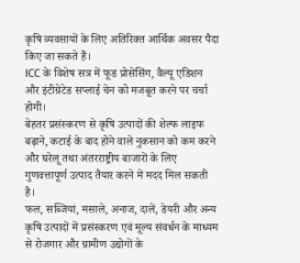कृषि व्यवसायों के लिए अतिरिक्त आर्थिक अवसर पैदा किए जा सकते हैं।
ICC के विशेष सत्र में फूड प्रोसेसिंग, वैल्यू एडिशन और इंटीग्रेटेड सप्लाई चेन को मजबूत करने पर चर्चा होगी।
बेहतर प्रसंस्करण से कृषि उत्पादों की शेल्फ लाइफ बढ़ाने, कटाई के बाद होने वाले नुकसान को कम करने और घरेलू तथा अंतरराष्ट्रीय बाजारों के लिए गुणवत्तापूर्ण उत्पाद तैयार करने में मदद मिल सकती है।
फल, सब्जियां, मसाले, अनाज, दालें, डेयरी और अन्य कृषि उत्पादों में प्रसंस्करण एवं मूल्य संवर्धन के माध्यम से रोजगार और ग्रामीण उद्योगों के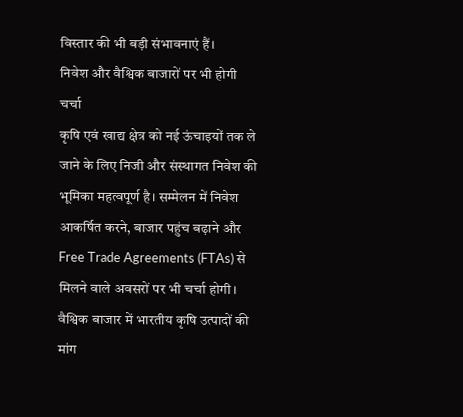विस्तार की भी बड़ी संभावनाएं हैं।
निवेश और वैश्विक बाजारों पर भी होगी चर्चा
कृषि एवं खाद्य क्षेत्र को नई ऊंचाइयों तक ले जाने के लिए निजी और संस्थागत निवेश की भूमिका महत्वपूर्ण है। सम्मेलन में निवेश आकर्षित करने, बाजार पहुंच बढ़ाने और Free Trade Agreements (FTAs) से मिलने वाले अवसरों पर भी चर्चा होगी।
वैश्विक बाजार में भारतीय कृषि उत्पादों की मांग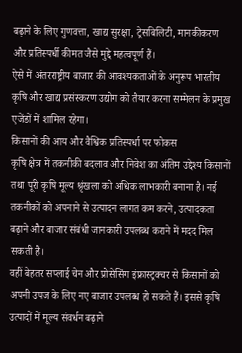बढ़ाने के लिए गुणवत्ता, खाद्य सुरक्षा, ट्रेसबिलिटी, मानकीकरण और प्रतिस्पर्धी कीमत जैसे मुद्दे महत्वपूर्ण हैं।
ऐसे में अंतरराष्ट्रीय बाजार की आवश्यकताओं के अनुरूप भारतीय कृषि और खाद्य प्रसंस्करण उद्योग को तैयार करना सम्मेलन के प्रमुख एजेंडों में शामिल रहेगा।
किसानों की आय और वैश्विक प्रतिस्पर्धा पर फोकस
कृषि क्षेत्र में तकनीकी बदलाव और निवेश का अंतिम उद्देश्य किसानों तथा पूरी कृषि मूल्य श्रृंखला को अधिक लाभकारी बनाना है। नई तकनीकों को अपनाने से उत्पादन लागत कम करने, उत्पादकता बढ़ाने और बाजार संबंधी जानकारी उपलब्ध कराने में मदद मिल सकती है।
वहीं बेहतर सप्लाई चेन और प्रोसेसिंग इंफ्रास्ट्रक्चर से किसानों को अपनी उपज के लिए नए बाजार उपलब्ध हो सकते हैं। इससे कृषि उत्पादों में मूल्य संवर्धन बढ़ाने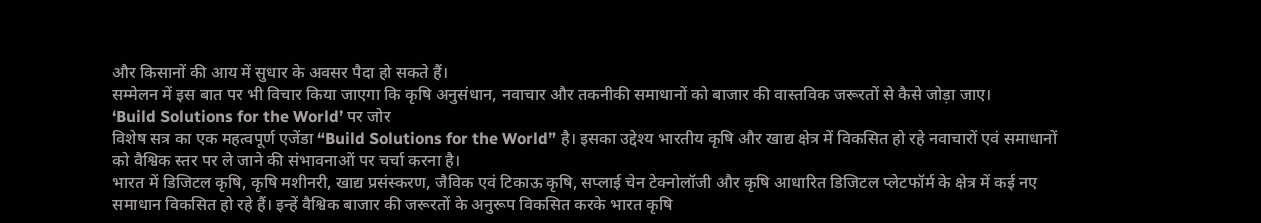और किसानों की आय में सुधार के अवसर पैदा हो सकते हैं।
सम्मेलन में इस बात पर भी विचार किया जाएगा कि कृषि अनुसंधान, नवाचार और तकनीकी समाधानों को बाजार की वास्तविक जरूरतों से कैसे जोड़ा जाए।
‘Build Solutions for the World’ पर जोर
विशेष सत्र का एक महत्वपूर्ण एजेंडा “Build Solutions for the World” है। इसका उद्देश्य भारतीय कृषि और खाद्य क्षेत्र में विकसित हो रहे नवाचारों एवं समाधानों को वैश्विक स्तर पर ले जाने की संभावनाओं पर चर्चा करना है।
भारत में डिजिटल कृषि, कृषि मशीनरी, खाद्य प्रसंस्करण, जैविक एवं टिकाऊ कृषि, सप्लाई चेन टेक्नोलॉजी और कृषि आधारित डिजिटल प्लेटफॉर्म के क्षेत्र में कई नए समाधान विकसित हो रहे हैं। इन्हें वैश्विक बाजार की जरूरतों के अनुरूप विकसित करके भारत कृषि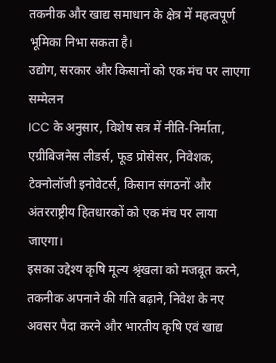तकनीक और खाद्य समाधान के क्षेत्र में महत्वपूर्ण भूमिका निभा सकता है।
उद्योग, सरकार और किसानों को एक मंच पर लाएगा सम्मेलन
ICC के अनुसार, विशेष सत्र में नीति-निर्माता, एग्रीबिजनेस लीडर्स, फूड प्रोसेसर, निवेशक, टेक्नोलॉजी इनोवेटर्स, किसान संगठनों और अंतरराष्ट्रीय हितधारकों को एक मंच पर लाया जाएगा।
इसका उद्देश्य कृषि मूल्य श्रृंखला को मजबूत करने, तकनीक अपनाने की गति बढ़ाने, निवेश के नए अवसर पैदा करने और भारतीय कृषि एवं खाद्य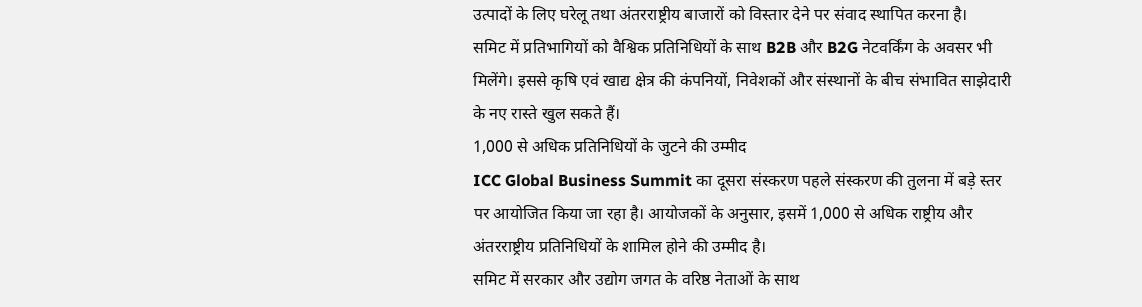उत्पादों के लिए घरेलू तथा अंतरराष्ट्रीय बाजारों को विस्तार देने पर संवाद स्थापित करना है।
समिट में प्रतिभागियों को वैश्विक प्रतिनिधियों के साथ B2B और B2G नेटवर्किंग के अवसर भी मिलेंगे। इससे कृषि एवं खाद्य क्षेत्र की कंपनियों, निवेशकों और संस्थानों के बीच संभावित साझेदारी के नए रास्ते खुल सकते हैं।
1,000 से अधिक प्रतिनिधियों के जुटने की उम्मीद
ICC Global Business Summit का दूसरा संस्करण पहले संस्करण की तुलना में बड़े स्तर पर आयोजित किया जा रहा है। आयोजकों के अनुसार, इसमें 1,000 से अधिक राष्ट्रीय और अंतरराष्ट्रीय प्रतिनिधियों के शामिल होने की उम्मीद है।
समिट में सरकार और उद्योग जगत के वरिष्ठ नेताओं के साथ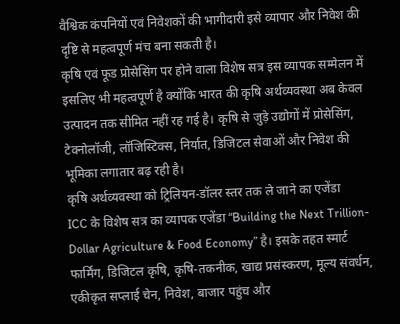वैश्विक कंपनियों एवं निवेशकों की भागीदारी इसे व्यापार और निवेश की दृष्टि से महत्वपूर्ण मंच बना सकती है।
कृषि एवं फूड प्रोसेसिंग पर होने वाला विशेष सत्र इस व्यापक सम्मेलन में इसलिए भी महत्वपूर्ण है क्योंकि भारत की कृषि अर्थव्यवस्था अब केवल उत्पादन तक सीमित नहीं रह गई है। कृषि से जुड़े उद्योगों में प्रोसेसिंग, टेक्नोलॉजी, लॉजिस्टिक्स, निर्यात, डिजिटल सेवाओं और निवेश की भूमिका लगातार बढ़ रही है।
कृषि अर्थव्यवस्था को ट्रिलियन-डॉलर स्तर तक ले जाने का एजेंडा
ICC के विशेष सत्र का व्यापक एजेंडा “Building the Next Trillion-Dollar Agriculture & Food Economy” है। इसके तहत स्मार्ट फार्मिंग, डिजिटल कृषि, कृषि-तकनीक, खाद्य प्रसंस्करण, मूल्य संवर्धन, एकीकृत सप्लाई चेन, निवेश, बाजार पहुंच और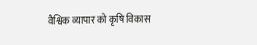वैश्विक व्यापार को कृषि विकास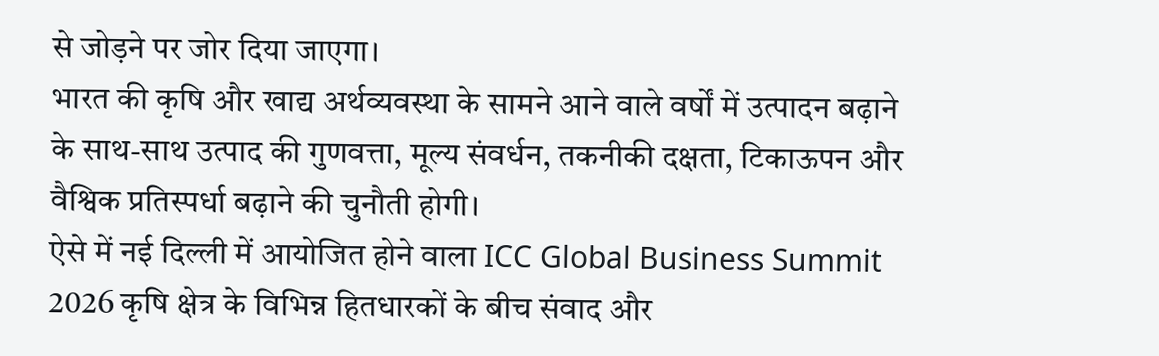से जोड़ने पर जोर दिया जाएगा।
भारत की कृषि और खाद्य अर्थव्यवस्था के सामने आने वाले वर्षों में उत्पादन बढ़ाने के साथ-साथ उत्पाद की गुणवत्ता, मूल्य संवर्धन, तकनीकी दक्षता, टिकाऊपन और वैश्विक प्रतिस्पर्धा बढ़ाने की चुनौती होगी।
ऐसे में नई दिल्ली में आयोजित होने वाला ICC Global Business Summit 2026 कृषि क्षेत्र के विभिन्न हितधारकों के बीच संवाद और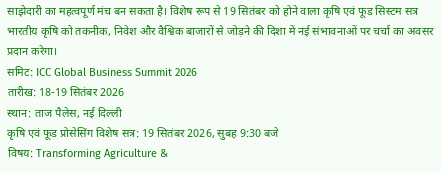साझेदारी का महत्वपूर्ण मंच बन सकता है। विशेष रूप से 19 सितंबर को होने वाला कृषि एवं फूड सिस्टम सत्र भारतीय कृषि को तकनीक, निवेश और वैश्विक बाजारों से जोड़ने की दिशा में नई संभावनाओं पर चर्चा का अवसर प्रदान करेगा।
समिट: ICC Global Business Summit 2026
तारीख: 18-19 सितंबर 2026
स्थान: ताज पैलेस, नई दिल्ली
कृषि एवं फूड प्रोसेसिंग विशेष सत्र: 19 सितंबर 2026, सुबह 9:30 बजे
विषय: Transforming Agriculture &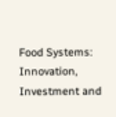Food Systems: Innovation, Investment and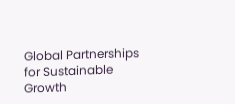Global Partnerships for Sustainable Growth